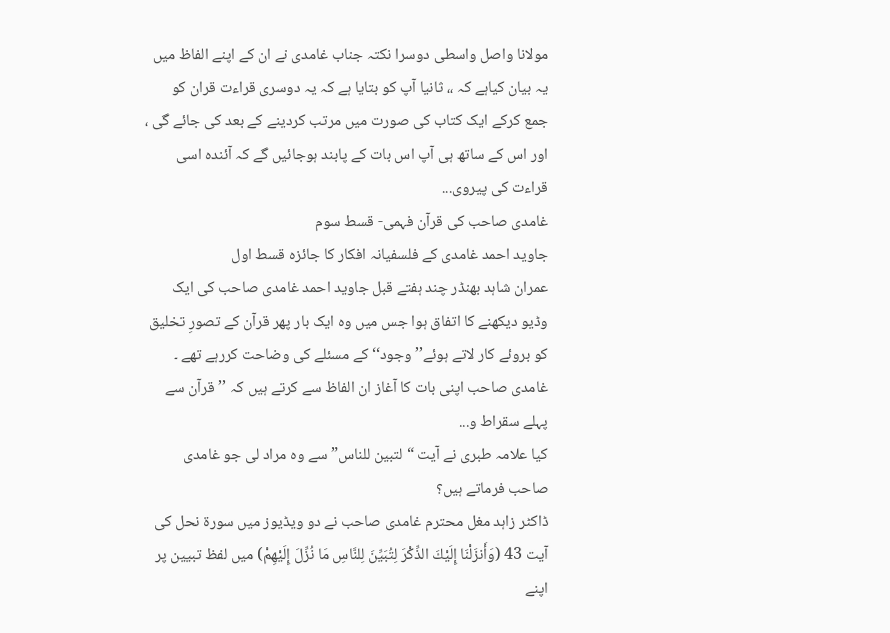مولانا واصل واسطی دوسرا نکتہ جناب غامدی نے ان کے اپنے الفاظ میں یہ بیان کیاہے کہ ،، ثانیا آپ کو بتایا ہے کہ یہ دوسری قراءت قران کو جمع کرکے ایک کتاب کی صورت میں مرتب کردینے کے بعد کی جائے گی ، اور اس کے ساتھ ہی آپ اس بات کے پابند ہوجائیں گے کہ آئندہ اسی قراءت کی پیروی...
غامدی صاحب کی قرآن فہمی- قسط سوم
جاوید احمد غامدی کے فلسفیانہ افکار کا جائزہ قسط اول
عمران شاہد بھنڈر چند ہفتے قبل جاوید احمد غامدی صاحب کی ایک وڈیو دیکھنے کا اتفاق ہوا جس میں وہ ایک بار پھر قرآن کے تصورِ تخلیق کو بروئے کار لاتے ہوئے’’ وجود‘‘ کے مسئلے کی وضاحت کررہے تھے ۔ غامدی صاحب اپنی بات کا آغاز ان الفاظ سے کرتے ہیں کہ ’’قرآن سے پہلے سقراط و...
کیا علامہ طبری نے آیت “لتبین للناس” سے وہ مراد لی جو غامدی صاحب فرماتے ہیں؟
ڈاکٹر زاہد مغل محترم غامدی صاحب نے دو ویڈیوز میں سورۃ نحل کی آیت 43 (وَأَنزَلْنَا إِلَيْكَ الذِّكْرَ لِتُبَيِّنَ لِلنَّاسِ مَا نُزِّلَ إِلَيْهِمْ) میں لفظ تبیین پر اپنے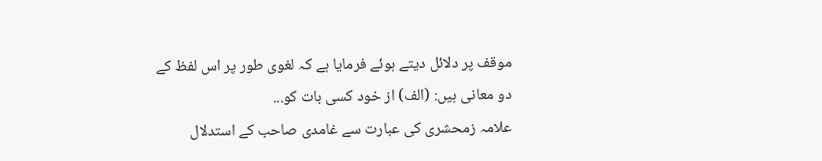موقف پر دلائل دیتے ہوئے فرمایا ہے کہ لغوی طور پر اس لفظ کے دو معانی ہیں: (الف) از خود کسی بات کو...
علامہ زمحشری کی عبارت سے غامدی صاحب کے استدلال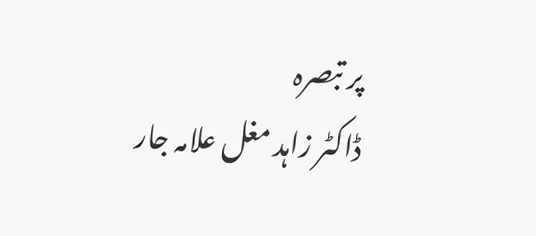پر تبصرہ
ڈاکٹر زاہد مغل علامہ جار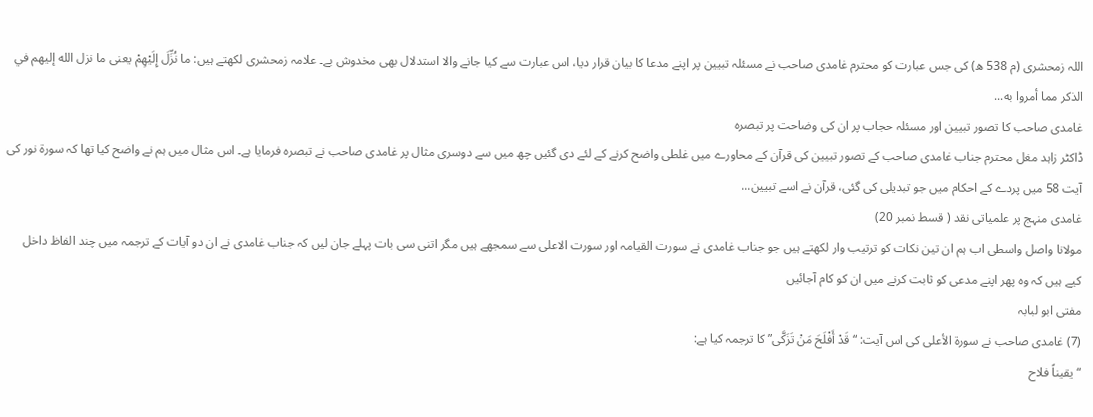اللہ زمحشری (م 538 ھ) کی جس عبارت کو محترم غامدی صاحب نے مسئلہ تبیین پر اپنے مدعا کا بیان قرار دیا، اس عبارت سے کیا جانے والا استدلال بھی مخدوش بے۔ علامہ زمحشری لکھتے ہیں: ما نُزِّلَ إِلَيْهِمْ يعنى ما نزل الله إليهم في الذكر مما أمروا به...
غامدی صاحب کا تصور تبیین اور مسئلہ حجاب پر ان کی وضاحت پر تبصرہ
ڈاکٹر زاہد مغل محترم جناب غامدی صاحب کے تصور تبیین کی قرآن کے محاورے میں غلطی واضح کرنے کے لئے دی گئیں چھ میں سے دوسری مثال پر غامدی صاحب نے تبصرہ فرمایا ہے۔ اس مثال میں ہم نے واضح کیا تھا کہ سورۃ نور کی آیت 58 میں پردے کے احکام میں جو تبدیلی کی گئی، قرآن نے اسے تبیین...
غامدی منہج پر علمیاتی نقد ( قسط نمبر 20)
مولانا واصل واسطی اب ہم ان تین نکات کو ترتیب وار لکھتے ہیں جو جناب غامدی نے سورت القیامہ اور سورت الاعلی سے سمجھے ہیں مگر اتنی سی بات پہلے جان لیں کہ جناب غامدی نے ان دو آیات کے ترجمہ میں چند الفاظ داخل کیے ہیں کہ وہ پھر اپنے مدعی کو ثابت کرنے میں ان کو کام آجائیں
مفتی ابو لبابہ
(7) غامدی صاحب نے سورۃ الأعلى کی اس آیت: “قَدْ أَفْلَحَ مَنْ تَزَكَّى” کا ترجمہ کیا ہے:
“یقیناً فلاح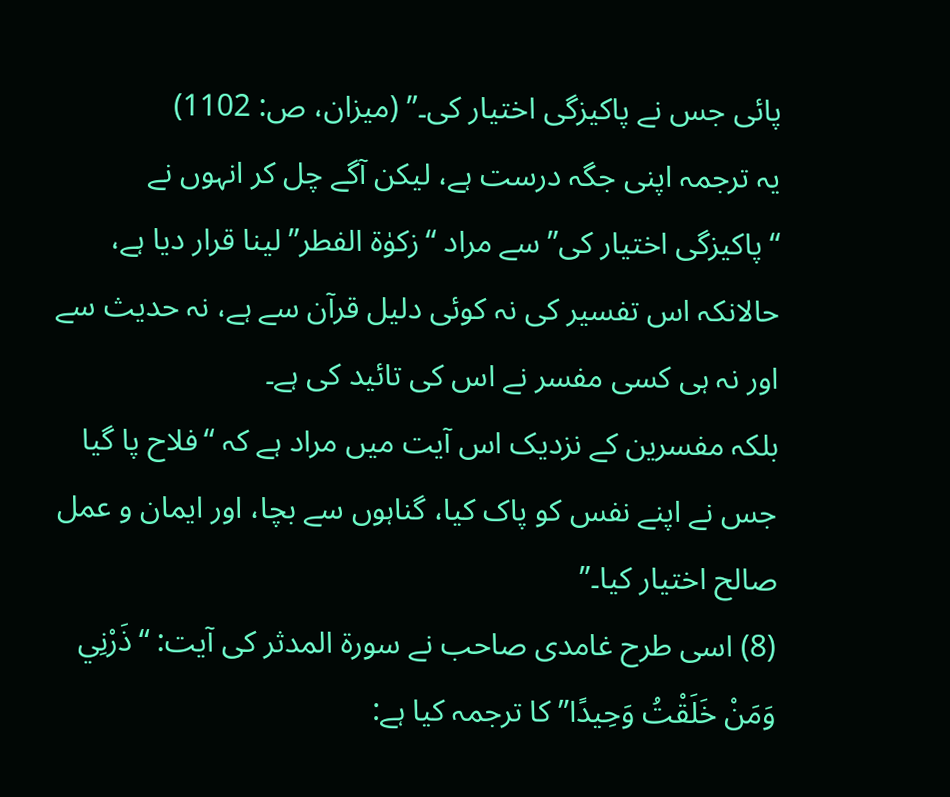پائی جس نے پاکیزگی اختیار کی۔” (میزان، ص: 1102)
یہ ترجمہ اپنی جگہ درست ہے، لیکن آگے چل کر انہوں نے “پاکیزگی اختیار کی” سے مراد “زکوٰۃ الفطر” لینا قرار دیا ہے، حالانکہ اس تفسیر کی نہ کوئی دلیل قرآن سے ہے، نہ حدیث سے اور نہ ہی کسی مفسر نے اس کی تائید کی ہے۔
بلکہ مفسرین کے نزدیک اس آیت میں مراد ہے کہ “فلاح پا گیا جس نے اپنے نفس کو پاک کیا، گناہوں سے بچا، اور ایمان و عمل صالح اختیار کیا۔”
(8) اسی طرح غامدی صاحب نے سورۃ المدثر کی آیت: “ذَرْنِي وَمَنْ خَلَقْتُ وَحِيدًا” کا ترجمہ کیا ہے: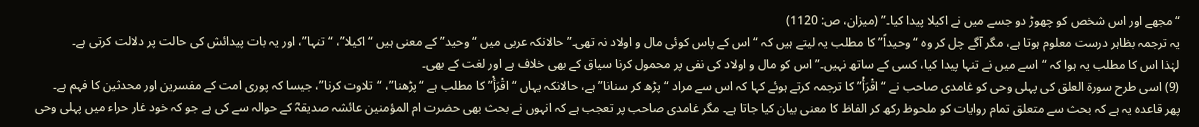“مجھے اور اس شخص کو چھوڑ دو جسے میں نے اکیلا پیدا کیا۔” (میزان، ص: 1120)
یہ ترجمہ بظاہر درست معلوم ہوتا ہے، مگر آگے چل کر وہ “وحیداً” کا مطلب یہ لیتے ہیں کہ “اس کے پاس کوئی مال و اولاد نہ تھی۔” حالانکہ عربی میں “وحید” کے معنی ہیں “اکیلا”، “تنہا”، اور یہ بات پیدائش کی حالت پر دلالت کرتی ہے۔
لہٰذا اس کا مطلب یہ ہوا کہ “اسے میں نے تنہا پیدا کیا، کسی کے ساتھ نہیں۔” اس کو مال و اولاد کی نفی پر محمول کرنا سیاق کے بھی خلاف ہے اور لغت کے بھی۔
(9) اسی طرح سورۃ العلق کی پہلی وحی کو غامدی صاحب نے “اقْرَأْ” کا ترجمہ کرتے ہوئے کہا کہ اس سے مراد “پڑھ کر سنانا” ہے، حالانکہ یہاں “اقْرَأْ” کا مطلب ہے “پڑھنا”، “تلاوت کرنا”، جیسا کہ پوری امت کے مفسرین اور محدثین کا فہم ہے۔
پھر قاعدہ یہ ہے کہ بحث سے متعلق تمام روایات کو ملحوظ رکھ کر الفاظ کا معنی بیان کیا جاتا ہے۔ مگر غامدی صاحب پر تعجب ہے کہ انہوں نے بحث بھی حضرت ام المؤمنین عائشہ صدیقہؓ کے حوالہ سے کی ہے جو کہ خود غار حراء میں پہلی وحی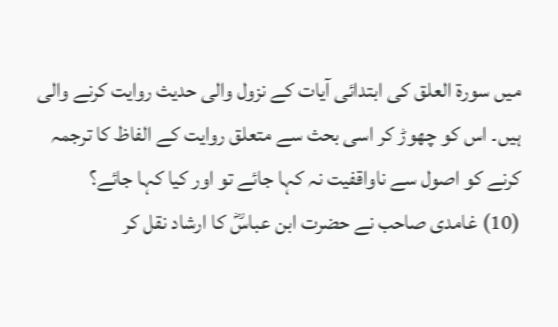میں سورۃ العلق کی ابتدائی آیات کے نزول والی حدیث روایت کرنے والی ہیں۔ اس کو چھوڑ کر اسی بحث سے متعلق روایت کے الفاظ کا ترجمہ کرنے کو اصول سے ناواقفیت نہ کہا جائے تو اور کیا کہا جائے؟
(10) غامدی صاحب نے حضرت ابن عباسؓ کا ارشاد نقل کر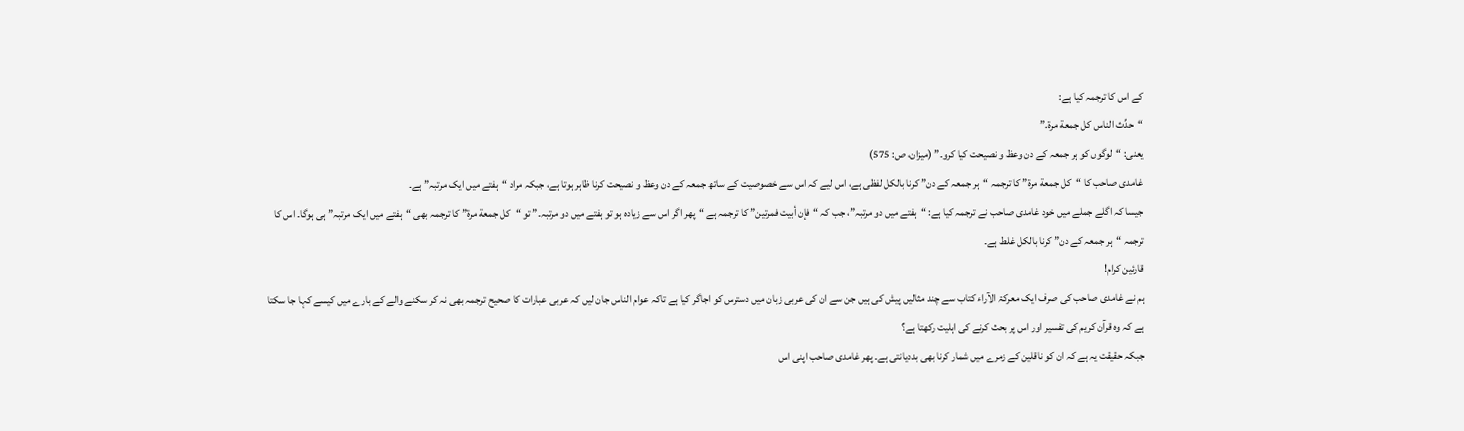کے اس کا ترجمہ کیا ہے:
“حدِّث الناس كل جمعة مرة.”
یعنی: “لوگوں کو ہر جمعہ کے دن وعظ و نصیحت کیا کرو۔” (میزان، ص: 575)
غامدی صاحب کا “كل جمعة مرة” کا ترجمہ “ہر جمعہ کے دن” کرنا بالکل لفظی ہے، اس لیے کہ اس سے خصوصیت کے ساتھ جمعہ کے دن وعظ و نصیحت کرنا ظاہر ہوتا ہے، جبکہ مراد “ہفتے میں ایک مرتبہ” ہے۔
جیسا کہ اگلے جملے میں خود غامدی صاحب نے ترجمہ کیا ہے: “ہفتے میں دو مرتبہ”، جب کہ “فإن أبيت فمرتين” کا ترجمہ ہے “پھر اگر اس سے زیادہ ہو تو ہفتے میں دو مرتبہ۔” تو “كل جمعة مرة” کا ترجمہ بھی “ہفتے میں ایک مرتبہ” ہی ہوگا۔ اس کا ترجمہ “ہر جمعہ کے دن” کرنا بالکل غلط ہے۔
قارئین کرام!
ہم نے غامدی صاحب کی صرف ایک معرکۃ الآراء کتاب سے چند مثالیں پیش کی ہیں جن سے ان کی عربی زبان میں دسترس کو اجاگر کیا ہے تاکہ عوام الناس جان لیں کہ عربی عبارات کا صحیح ترجمہ بھی نہ کر سکنے والے کے بارے میں کیسے کہا جا سکتا ہے کہ وہ قرآن کریم کی تفسیر اور اس پر بحث کرنے کی اہلیت رکھتا ہے؟
جبکہ حقیقت یہ ہے کہ ان کو ناقلین کے زمرے میں شمار کرنا بھی بددیانتی ہے۔ پھر غامدی صاحب اپنی اس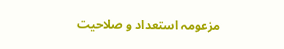مزعومہ استعداد و صلاحیت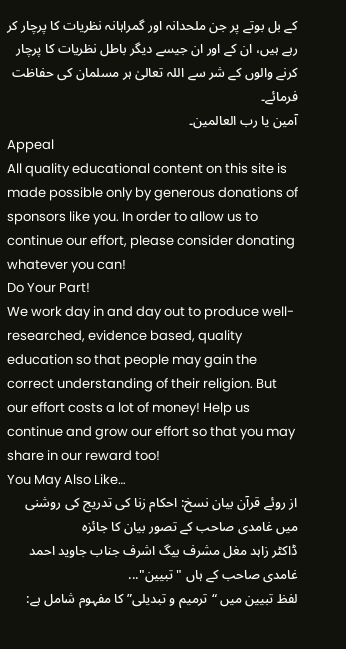کے بل بوتے پر جن ملحدانہ اور گمراہانہ نظریات کا پرچار کر رہے ہیں، ان کے اور ان جیسے دیگر باطل نظریات کا پرچار کرنے والوں کے شر سے اللہ تعالیٰ ہر مسلمان کی حفاظت فرمائے۔
آمین یا رب العالمین۔
Appeal
All quality educational content on this site is made possible only by generous donations of sponsors like you. In order to allow us to continue our effort, please consider donating whatever you can!
Do Your Part!
We work day in and day out to produce well-researched, evidence based, quality education so that people may gain the correct understanding of their religion. But our effort costs a lot of money! Help us continue and grow our effort so that you may share in our reward too!
You May Also Like…
از روئے قرآن بیان نسخ: احکام زنا کی تدریج کی روشنی میں غامدی صاحب کے تصور بیان کا جائزہ
ڈاکٹر زاہد مغل مشرف بیگ اشرف جناب جاوید احمد غامدی صاحب کے ہاں "تبیین"...
لفظ تبیین میں “ترمیم و تبدیلی” کا مفہوم شامل ہے: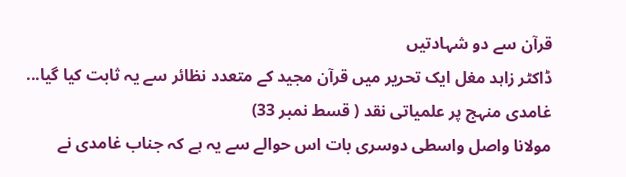قرآن سے دو شہادتیں
ڈاکٹر زاہد مغل ایک تحریر میں قرآن مجید کے متعدد نظائر سے یہ ثابت کیا گیا...
غامدی منہج پر علمیاتی نقد ( قسط نمبر 33)
مولانا واصل واسطی دوسری بات اس حوالے سے یہ ہے کہ جناب غامدی نے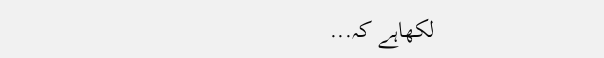لکھاہے کہ...